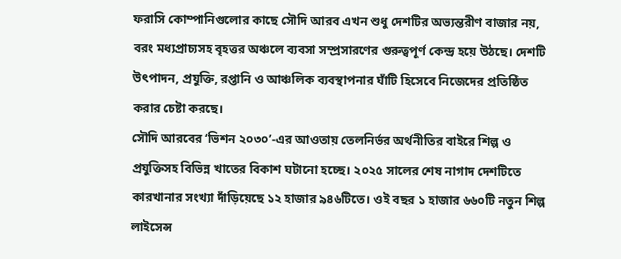ফরাসি কোম্পানিগুলোর কাছে সৌদি আরব এখন শুধু দেশটির অভ্যন্তরীণ বাজার নয়, বরং মধ্যপ্রাচ্যসহ বৃহত্তর অঞ্চলে ব্যবসা সম্প্রসারণের গুরুত্বপূর্ণ কেন্দ্র হয়ে উঠছে। দেশটি উৎপাদন, প্রযুক্তি, রপ্তানি ও আঞ্চলিক ব্যবস্থাপনার ঘাঁটি হিসেবে নিজেদের প্রতিষ্ঠিত করার চেষ্টা করছে।
সৌদি আরবের ‘ভিশন ২০৩০’-এর আওতায় তেলনির্ভর অর্থনীতির বাইরে শিল্প ও প্রযুক্তিসহ বিভিন্ন খাতের বিকাশ ঘটানো হচ্ছে। ২০২৫ সালের শেষ নাগাদ দেশটিতে কারখানার সংখ্যা দাঁড়িয়েছে ১২ হাজার ৯৪৬টিতে। ওই বছর ১ হাজার ৬৬০টি নতুন শিল্প লাইসেন্স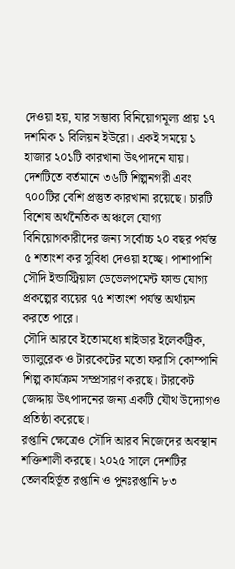দেওয়া হয়, যার সম্ভাব্য বিনিয়োগমূল্য প্রায় ১৭ দশমিক ১ বিলিয়ন ইউরো। একই সময়ে ১ হাজার ২০১টি কারখানা উৎপাদনে যায়।
দেশটিতে বর্তমানে ৩৬টি শিল্পনগরী এবং ৭০০টির বেশি প্রস্তুত কারখানা রয়েছে। চারটি বিশেষ অর্থনৈতিক অঞ্চলে যোগ্য বিনিয়োগকারীদের জন্য সর্বোচ্চ ২০ বছর পর্যন্ত ৫ শতাংশ কর সুবিধা দেওয়া হচ্ছে। পাশাপাশি সৌদি ইন্ডাস্ট্রিয়াল ডেভেলপমেন্ট ফান্ড যোগ্য প্রকল্পের ব্যয়ের ৭৫ শতাংশ পর্যন্ত অর্থায়ন করতে পারে।
সৌদি আরবে ইতোমধ্যে শ্নাইডার ইলেকট্রিক, ভ্যালুরেক ও টারকেটের মতো ফরাসি কোম্পানি শিল্প কার্যক্রম সম্প্রসারণ করছে। টারকেট জেদ্দায় উৎপাদনের জন্য একটি যৌথ উদ্যোগও প্রতিষ্ঠা করেছে।
রপ্তানি ক্ষেত্রেও সৌদি আরব নিজেদের অবস্থান শক্তিশালী করছে। ২০২৫ সালে দেশটির তেলবহির্ভূত রপ্তানি ও পুনঃরপ্তানি ৮৩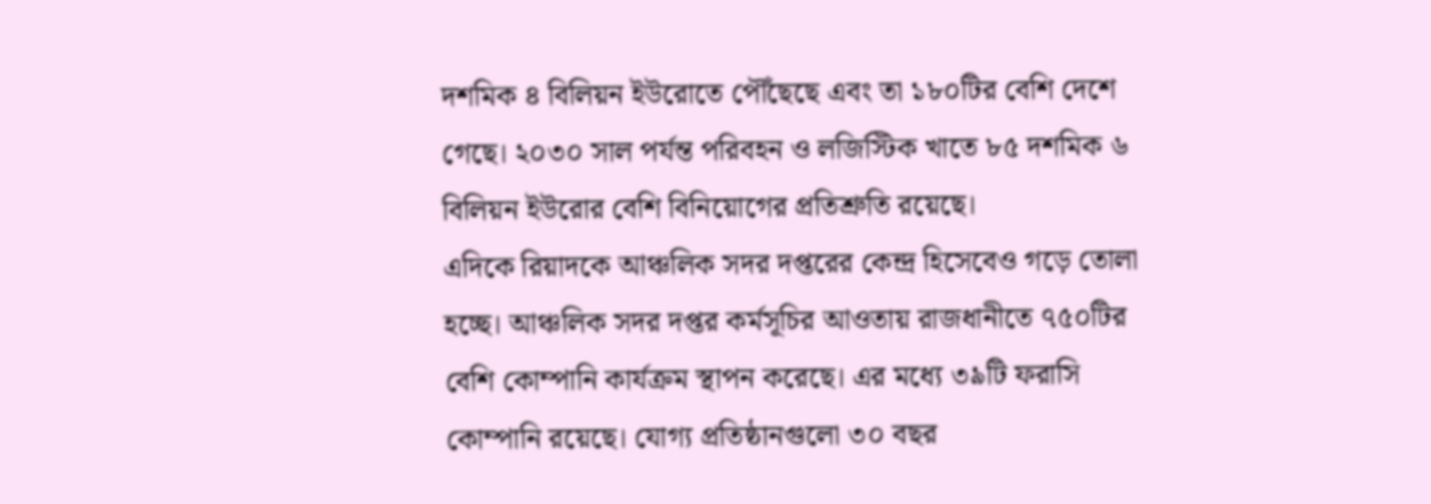দশমিক ৪ বিলিয়ন ইউরোতে পৌঁছেছে এবং তা ১৮০টির বেশি দেশে গেছে। ২০৩০ সাল পর্যন্ত পরিবহন ও লজিস্টিক খাতে ৮৫ দশমিক ৬ বিলিয়ন ইউরোর বেশি বিনিয়োগের প্রতিশ্রুতি রয়েছে।
এদিকে রিয়াদকে আঞ্চলিক সদর দপ্তরের কেন্দ্র হিসেবেও গড়ে তোলা হচ্ছে। আঞ্চলিক সদর দপ্তর কর্মসূচির আওতায় রাজধানীতে ৭৫০টির বেশি কোম্পানি কার্যক্রম স্থাপন করেছে। এর মধ্যে ৩৯টি ফরাসি কোম্পানি রয়েছে। যোগ্য প্রতিষ্ঠানগুলো ৩০ বছর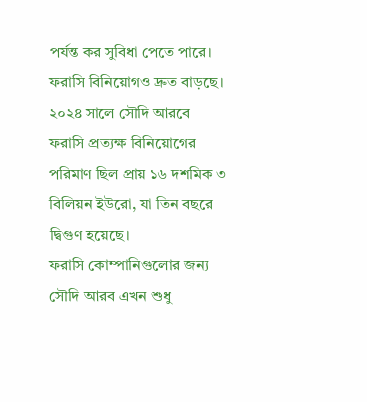পর্যন্ত কর সুবিধা পেতে পারে।
ফরাসি বিনিয়োগও দ্রুত বাড়ছে। ২০২৪ সালে সৌদি আরবে ফরাসি প্রত্যক্ষ বিনিয়োগের পরিমাণ ছিল প্রায় ১৬ দশমিক ৩ বিলিয়ন ইউরো, যা তিন বছরে দ্বিগুণ হয়েছে।
ফরাসি কোম্পানিগুলোর জন্য সৌদি আরব এখন শুধু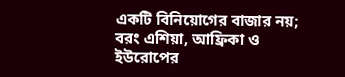একটি বিনিয়োগের বাজার নয়; বরং এশিয়া, আফ্রিকা ও ইউরোপের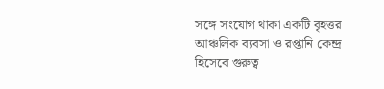সঙ্গে সংযোগ থাকা একটি বৃহত্তর আঞ্চলিক ব্যবসা ও রপ্তানি কেন্দ্র হিসেবে গুরুত্ব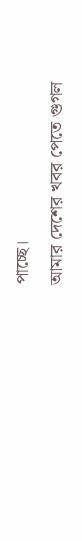পাচ্ছে।
আমার দেশের খবর পেতে গুগল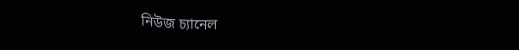নিউজ চ্যানেল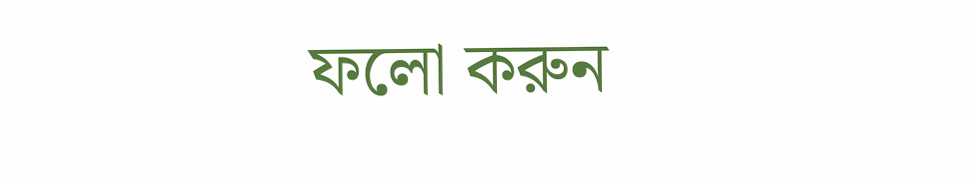ফলো করুন